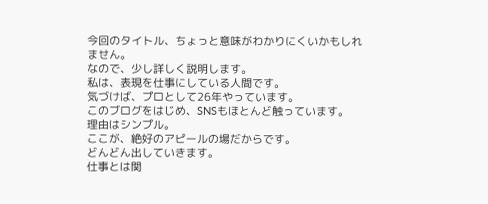今回のタイトル、ちょっと意味がわかりにくいかもしれません。
なので、少し詳しく説明します。
私は、表現を仕事にしている人間です。
気づけば、プロとして26年やっています。
このブログをはじめ、SNSもほとんど触っています。
理由はシンプル。
ここが、絶好のアピールの場だからです。
どんどん出していきます。
仕事とは関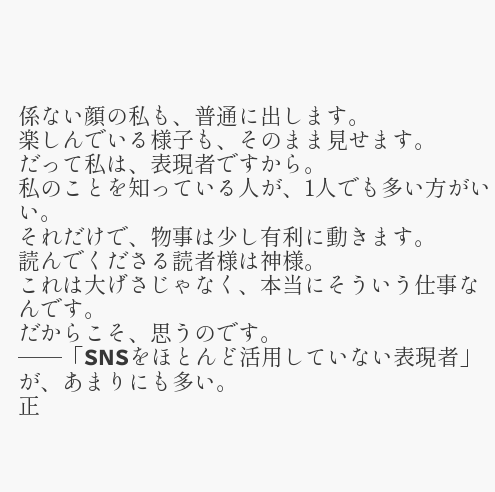係ない顔の私も、普通に出します。
楽しんでいる様子も、そのまま見せます。
だって私は、表現者ですから。
私のことを知っている人が、1人でも多い方がいい。
それだけで、物事は少し有利に動きます。
読んでくださる読者様は神様。
これは大げさじゃなく、本当にそういう仕事なんです。
だからこそ、思うのです。
──「SNSをほとんど活用していない表現者」が、あまりにも多い。
正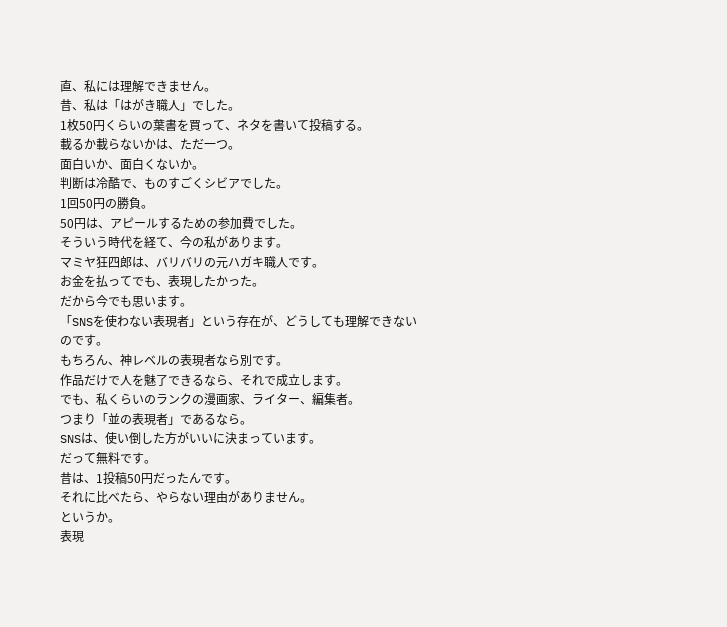直、私には理解できません。
昔、私は「はがき職人」でした。
1枚50円くらいの葉書を買って、ネタを書いて投稿する。
載るか載らないかは、ただ一つ。
面白いか、面白くないか。
判断は冷酷で、ものすごくシビアでした。
1回50円の勝負。
50円は、アピールするための参加費でした。
そういう時代を経て、今の私があります。
マミヤ狂四郎は、バリバリの元ハガキ職人です。
お金を払ってでも、表現したかった。
だから今でも思います。
「SNSを使わない表現者」という存在が、どうしても理解できないのです。
もちろん、神レベルの表現者なら別です。
作品だけで人を魅了できるなら、それで成立します。
でも、私くらいのランクの漫画家、ライター、編集者。
つまり「並の表現者」であるなら。
SNSは、使い倒した方がいいに決まっています。
だって無料です。
昔は、1投稿50円だったんです。
それに比べたら、やらない理由がありません。
というか。
表現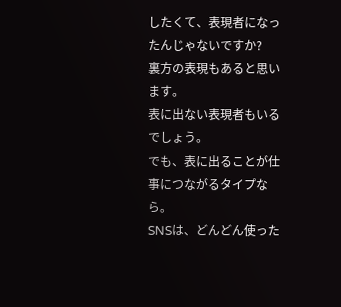したくて、表現者になったんじゃないですか?
裏方の表現もあると思います。
表に出ない表現者もいるでしょう。
でも、表に出ることが仕事につながるタイプなら。
SNSは、どんどん使った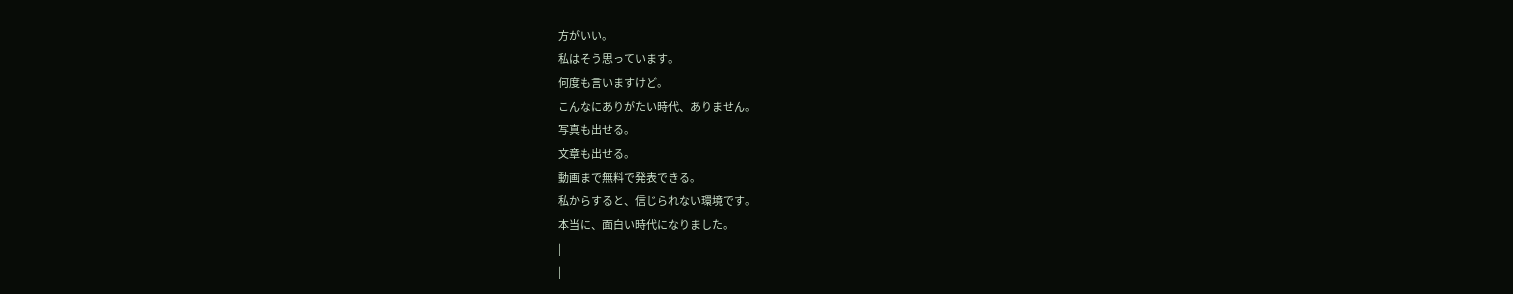方がいい。
私はそう思っています。
何度も言いますけど。
こんなにありがたい時代、ありません。
写真も出せる。
文章も出せる。
動画まで無料で発表できる。
私からすると、信じられない環境です。
本当に、面白い時代になりました。
|
|